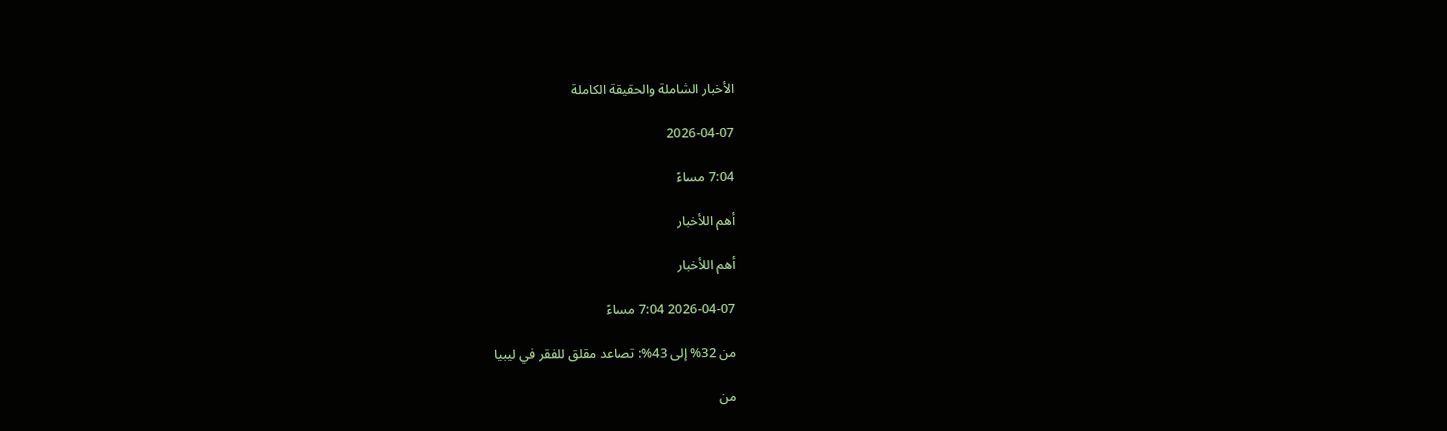الأخبار الشاملة والحقيقة الكاملة

2026-04-07

7:04 مساءً

أهم اللأخبار

أهم اللأخبار

2026-04-07 7:04 مساءً

من 32% إلى 43%: تصاعد مقلق للفقر في ليبيا

من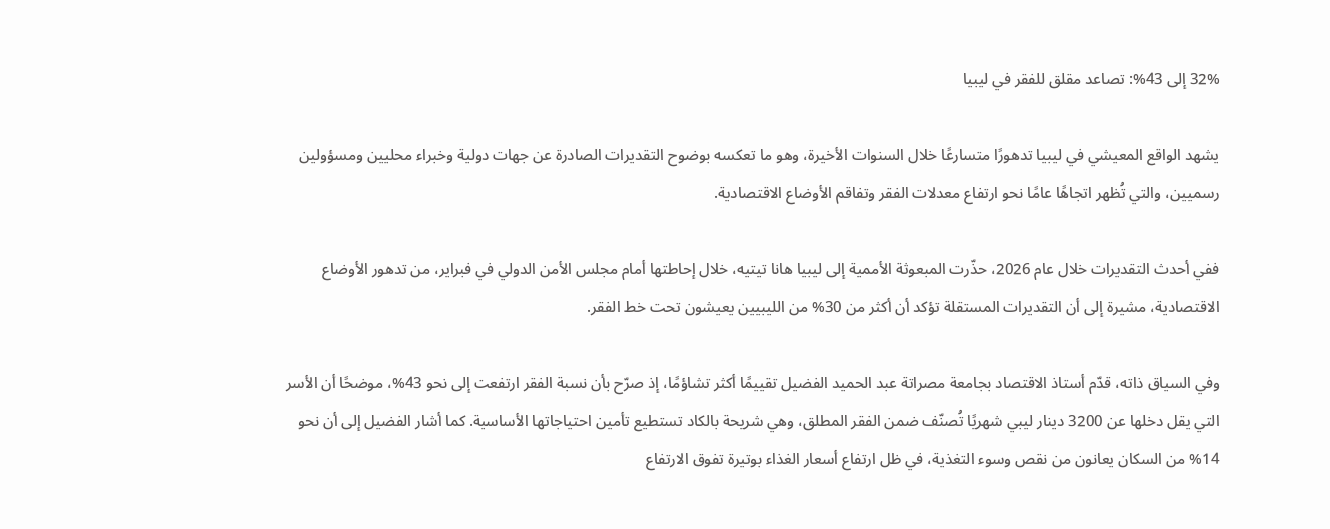32% إلى 43%: تصاعد مقلق للفقر في ليبيا

يشهد الواقع المعيشي في ليبيا تدهورًا متسارعًا خلال السنوات الأخيرة، وهو ما تعكسه بوضوح التقديرات الصادرة عن جهات دولية وخبراء محليين ومسؤولين رسميين، والتي تُظهر اتجاهًا عامًا نحو ارتفاع معدلات الفقر وتفاقم الأوضاع الاقتصادية.

ففي أحدث التقديرات خلال عام 2026، حذّرت المبعوثة الأممية إلى ليبيا هانا تيتيه، خلال إحاطتها أمام مجلس الأمن الدولي في فبراير، من تدهور الأوضاع الاقتصادية، مشيرة إلى أن التقديرات المستقلة تؤكد أن أكثر من 30% من الليبيين يعيشون تحت خط الفقر.

وفي السياق ذاته، قدّم أستاذ الاقتصاد بجامعة مصراتة عبد الحميد الفضيل تقييمًا أكثر تشاؤمًا، إذ صرّح بأن نسبة الفقر ارتفعت إلى نحو 43%، موضحًا أن الأسر التي يقل دخلها عن 3200 دينار ليبي شهريًا تُصنّف ضمن الفقر المطلق، وهي شريحة بالكاد تستطيع تأمين احتياجاتها الأساسية. كما أشار الفضيل إلى أن نحو 14% من السكان يعانون من نقص وسوء التغذية، في ظل ارتفاع أسعار الغذاء بوتيرة تفوق الارتفاع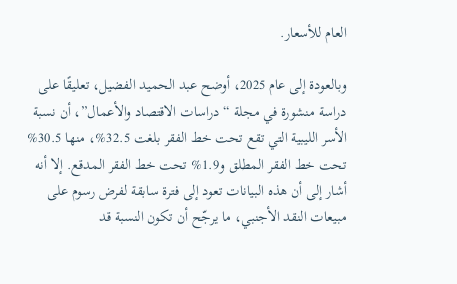العام للأسعار.

وبالعودة إلى عام 2025، أوضح عبد الحميد الفضيل، تعليقًا على دراسة منشورة في مجلة “دراسات الاقتصاد والأعمال”، أن نسبة الأسر الليبية التي تقع تحت خط الفقر بلغت 32.5%، منها 30.5% تحت خط الفقر المطلق و1.9% تحت خط الفقر المدقع. إلا أنه أشار إلى أن هذه البيانات تعود إلى فترة سابقة لفرض رسوم على مبيعات النقد الأجنبي، ما يرجّح أن تكون النسبة قد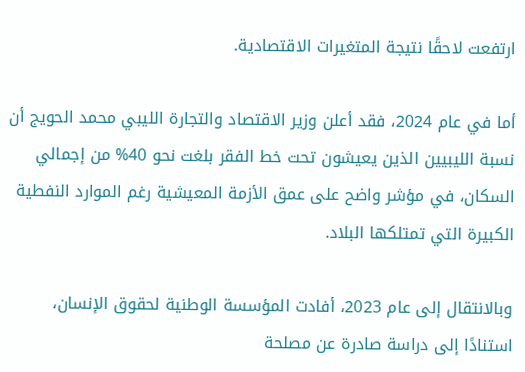ارتفعت لاحقًا نتيجة المتغيرات الاقتصادية.

أما في عام 2024، فقد أعلن وزير الاقتصاد والتجارة الليبي محمد الحويج أن نسبة الليبيين الذين يعيشون تحت خط الفقر بلغت نحو 40% من إجمالي السكان، في مؤشر واضح على عمق الأزمة المعيشية رغم الموارد النفطية الكبيرة التي تمتلكها البلاد.

وبالانتقال إلى عام 2023، أفادت المؤسسة الوطنية لحقوق الإنسان، استنادًا إلى دراسة صادرة عن مصلحة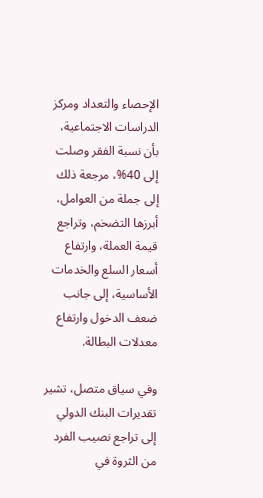الإحصاء والتعداد ومركز الدراسات الاجتماعية، بأن نسبة الفقر وصلت إلى 40%، مرجعة ذلك إلى جملة من العوامل، أبرزها التضخم، وتراجع قيمة العملة، وارتفاع أسعار السلع والخدمات الأساسية، إلى جانب ضعف الدخول وارتفاع معدلات البطالة.

وفي سياق متصل، تشير تقديرات البنك الدولي إلى تراجع نصيب الفرد من الثروة في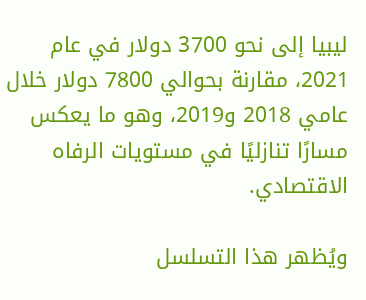ليبيا إلى نحو 3700 دولار في عام 2021، مقارنة بحوالي 7800 دولار خلال عامي 2018 و2019، وهو ما يعكس مسارًا تنازليًا في مستويات الرفاه الاقتصادي.

ويُظهر هذا التسلسل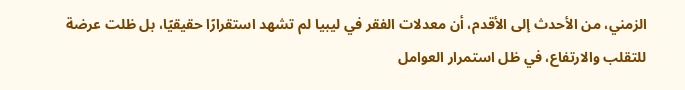الزمني، من الأحدث إلى الأقدم، أن معدلات الفقر في ليبيا لم تشهد استقرارًا حقيقيًا، بل ظلت عرضة للتقلب والارتفاع، في ظل استمرار العوامل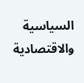السياسية والاقتصادية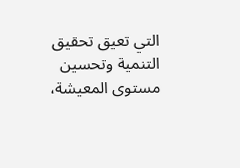التي تعيق تحقيق التنمية وتحسين مستوى المعيشة،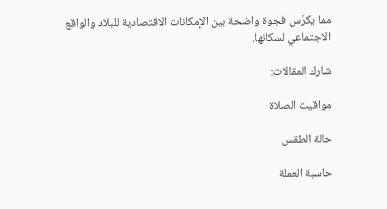مما يكرّس فجوة واضحة بين الإمكانات الاقتصادية للبلاد والواقع الاجتماعي لسكانها.

شارك المقالات:

مواقيت الصلاة

حالة الطقس

حاسبة العملة